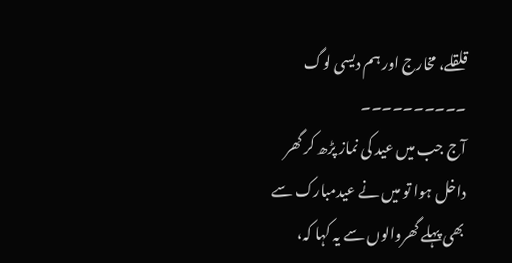قلقلے، مخارج اور ہم دیسی لوگ
۔۔۔۔۔۔۔۔۔۔
آج جب میں عید کی نماز پڑھ کر گھر داخل ہوا تو میں نے عیدمبارک سے بھی پہلے گھروالوں سے یہ کہا کہ،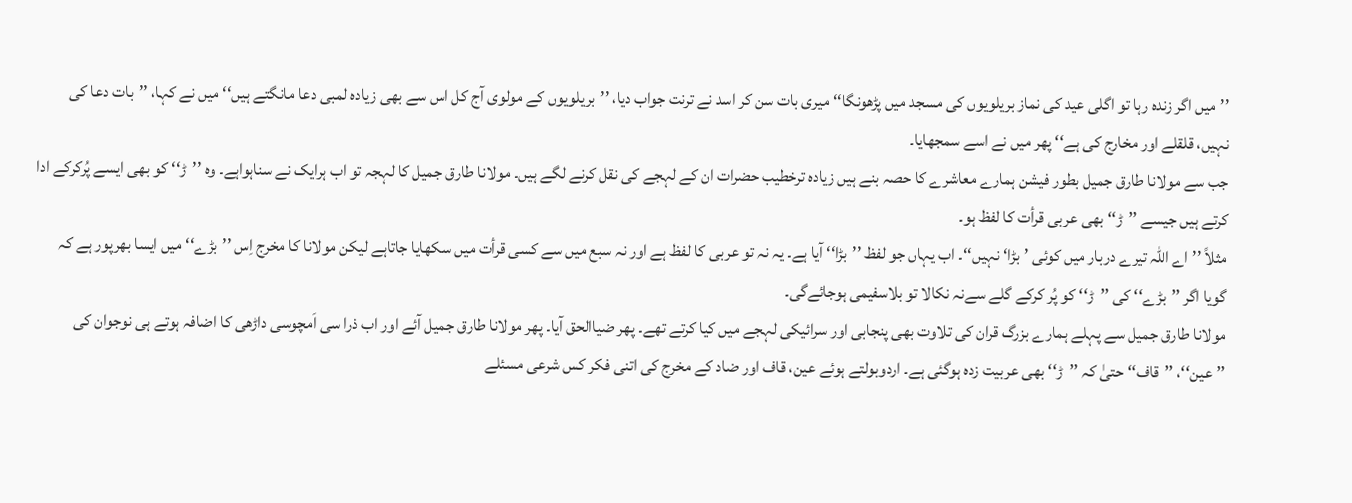’’میں اگر زندہ رہا تو اگلی عید کی نماز بریلویوں کی مسجد میں پڑھونگا‘‘ میری بات سن کر اسد نے ترنت جواب دیا، ’’بریلویوں کے مولوی آج کل اس سے بھی زیادہ لمبی دعا مانگتے ہیں‘‘ میں نے کہا، ’’بات دعا کی نہیں، قلقلے اور مخارج کی ہے‘‘ پھر میں نے اسے سمجھایا۔
جب سے مولانا طارق جمیل بطور فیشن ہمارے معاشرے کا حصہ بنے ہیں زیادہ ترخطیب حضرات ان کے لہجے کی نقل کرنے لگے ہیں۔ مولانا طارق جمیل کا لہجہ تو اب ہرایک نے سناہواہے۔ وہ ’’ڑ‘‘ کو بھی ایسے پُرکرکے ادا کرتے ہیں جیسے ’’ڑ‘‘ بھی عربی قرأت کا لفظ ہو۔
مثلاً ’’اے اللہ تیرے دربار میں کوئی ’بڑا‘ نہیں‘‘۔ اب یہاں جو لفظ ’’بڑا‘‘ آیا ہے۔ یہ نہ تو عربی کا لفظ ہے اور نہ سبع میں سے کسی قرأت میں سکھایا جاتاہے لیکن مولانا کا مخرج اِس ’’بڑے‘‘ میں ایسا بھرپور ہے کہ گویا اگر ’’بڑے‘‘ کی ’’ڑ‘‘ کو پُر کرکے گلے سےنہ نکالا تو بلاسفیمی ہوجائےگی۔
مولانا طارق جمیل سے پہلے ہمارے بزرگ قران کی تلاوت بھی پنجابی اور سرائیکی لہجے میں کیا کرتے تھے۔ پھر ضیاالحق آیا۔ پھر مولانا طارق جمیل آئے اور اب ذرا سی اَمچوسی داڑھی کا اضافہ ہوتے ہی نوجوان کی ’’عین‘‘، ’’قاف‘‘ حتیٰ کہ ’’ڑ‘‘ بھی عربیت زدہ ہوگئی ہے۔ اردوبولتے ہوئے عین، قاف اور ضاد کے مخرج کی اتنی فکر کس شرعی مسئلے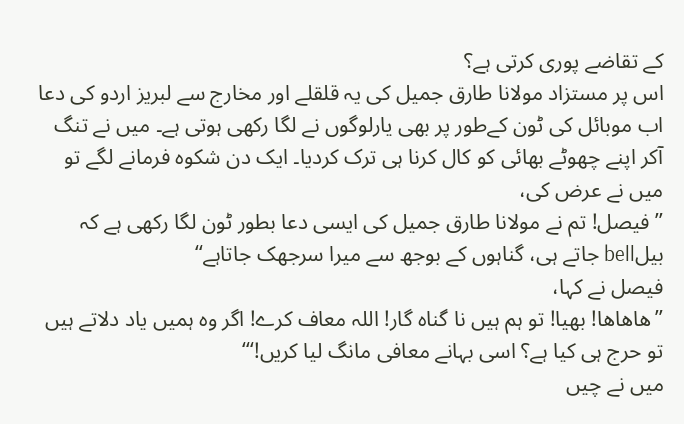کے تقاضے پوری کرتی ہے؟
اس پر مستزاد مولانا طارق جمیل کی یہ قلقلے اور مخارج سے لبریز اردو کی دعا اب موبائل کی ٹون کےطور پر بھی یارلوگوں نے لگا رکھی ہوتی ہے۔ میں نے تنگ آکر اپنے چھوٹے بھائی کو کال کرنا ہی ترک کردیا۔ ایک دن شکوہ فرمانے لگے تو میں نے عرض کی،
’’فیصل! تم نے مولانا طارق جمیل کی ایسی دعا بطور ٹون لگا رکھی ہے کہ بیلbell جاتے ہی، گناہوں کے بوجھ سے میرا سرجھک جاتاہے‘‘
فیصل نے کہا،
’’ھاھاھا! بھیا! تو ہم ہیں نا گناہ گار! اللہ معاف کرے! اگر وہ ہمیں یاد دلاتے ہیں تو حرج ہی کیا ہے؟ اسی بہانے معافی مانگ لیا کریں!‘‘‘
میں نے چیں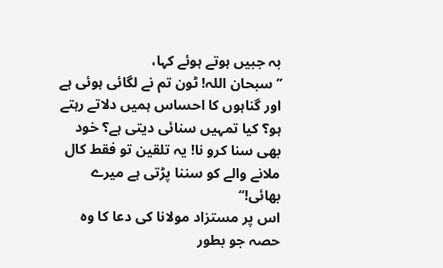بہ جبیں ہوتے ہوئے کہا،
’’سبحان اللہ! ٹون تم نے لگائی ہوئی ہے اور گناہوں کا احساس ہمیں دلاتے رہتے ہو؟ کیا تمہیں سنائی دیتی ہے؟ خود بھی سنا کرو نا! یہ تلقین تو فقط کال ملانے والے کو سننا پڑتی ہے میرے بھائی!‘‘
اس پر مستزاد مولانا کی دعا کا وہ حصہ جو بطور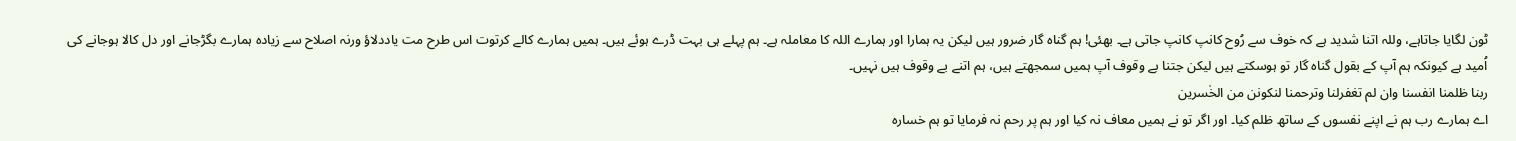ٹون لگایا جاتاہے، وللہ اتنا شدید ہے کہ خوف سے رُوح کانپ کانپ جاتی ہے۔ بھئی! ہم گناہ گار ضرور ہیں لیکن یہ ہمارا اور ہمارے اللہ کا معاملہ ہے۔ ہم پہلے ہی بہت ڈرے ہوئے ہیں۔ ہمیں ہمارے کالے کرتوت اس طرح مت یاددلاؤ ورنہ اصلاح سے زیادہ ہمارے بگڑجانے اور دل کالا ہوجانے کی اُمید ہے کیونکہ ہم آپ کے بقول گناہ گار تو ہوسکتے ہیں لیکن جتنا بے وقوف آپ ہمیں سمجھتے ہیں، ہم اتنے بے وقوف ہیں نہیں۔
ربنا ظلمنا انفسنا وان لم تغفرلنا وترحمنا لنکونن من الخٰسرین
اے ہمارے رب ہم نے اپنے نفسوں کے ساتھ ظلم کیا۔ اور اگر تو نے ہمیں معاف نہ کیا اور ہم پر رحم نہ فرمایا تو ہم خسارہ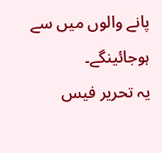پانے والوں میں سے ہوجائینگے۔
یہ تحریر فیس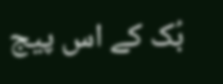بُک کے اس پیج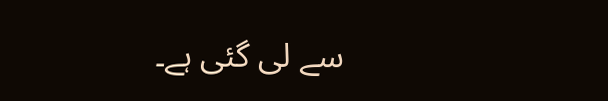سے لی گئی ہے۔